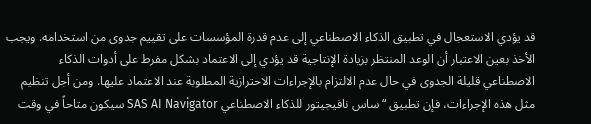قد يؤدي الاستعجال في تطبيق الذكاء الاصطناعي إلى عدم قدرة المؤسسات على تقييم جدوى من استخدامه. ويجب الأخذ بعين الاعتبار أن الوعد المنتظر بزيادة الإنتاجية قد يؤدي إلى الاعتماد بشكل مفرط على أدوات الذكاء الاصطناعي قليلة الجدوى في حال عدم الالتزام بالإجراءات الاحترازية المطلوبة عند الاعتماد عليها. ومن أجل تنظيم مثل هذه الإجراءات، فإن تطبيق “ساس نافيجيتور للذكاء الاصطناعي SAS AI Navigator سيكون متاحاً في وقت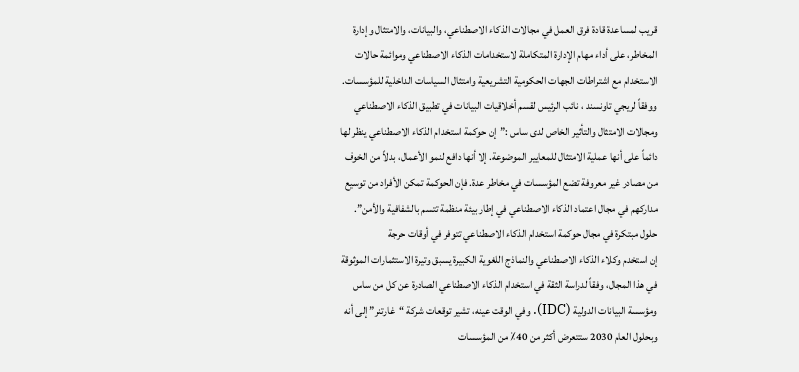قريب لمساعدة قادة فرق العمل في مجالات الذكاء الاصطناعي، والبيانات، والامتثال وإدارة المخاطر، على أداء مهام الإدارة المتكاملة لاستخدامات الذكاء الاصطناعي وموائمة حالات الاستخدام مع اشتراطات الجهات الحكومية التشريعية وامتثال السياسات الداخلية للمؤسسات.
ووفقاً لريجي تاونسند ، نائب الرئيس لقسم أخلاقيات البيانات في تطبيق الذكاء الاصطناعي ومجالات الامتثال والتأثير الخاص لدى ساس :”إن حوكمة استخدام الذكاء الاصطناعي ينظر لها دائماً على أنها عملية الامتثال للمعايير الموضوعة. إلا أنها دافع لنمو الأعمال، بدلاً من الخوف من مصادر غير معروفة تضع المؤسسات في مخاطر عدة. فإن الحوكمة تمكن الأفراد من توسيع مداركهم في مجال اعتماد الذكاء الاصطناعي في إطار بيئة منظمة تتسم بالشفافية والأمن”.
حلول مبتكرة في مجال حوكمة استخدام الذكاء الاصطناعي تتوفر في أوقات حرجة
إن استخدم وكلاء الذكاء الاصطناعي والنماذج اللغوية الكبيرة يسبق وتيرة الاستثمارات الموثوقة في هذا المجال، وفقاً لدراسة الثقة في استخدام الذكاء الاصطناعي الصادرة عن كل من ساس ومؤسسة البيانات الدولية (IDC). وفي الوقت عينه، تشير توقعات شركة “غارتنر” إلى أنه وبحلول العام 2030 ستتعرض أكثر من 40٪ من المؤسسات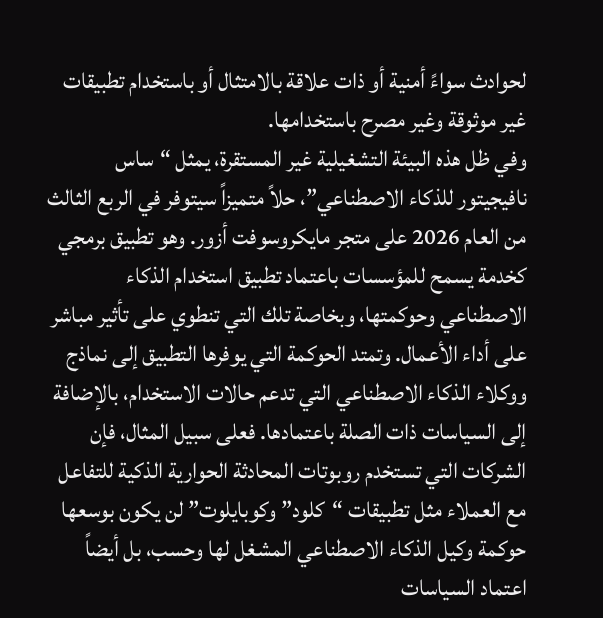لحوادث سواءً أمنية أو ذات علاقة بالامتثال أو باستخدام تطبيقات غير موثوقة وغير مصرح باستخدامها.
وفي ظل هذه البيئة التشغيلية غير المستقرة، يمثل “ساس نافيجيتور للذكاء الاصطناعي”، حلاً متميزاً سيتوفر في الربع الثالث من العام 2026 على متجر مايكروسوفت أزور. وهو تطبيق برمجي كخدمة يسمح للمؤسسات باعتماد تطبيق استخدام الذكاء الاصطناعي وحوكمتها، وبخاصة تلك التي تنطوي على تأثير مباشر على أداء الأعمال. وتمتد الحوكمة التي يوفرها التطبيق إلى نماذج ووكلاء الذكاء الاصطناعي التي تدعم حالات الاستخدام، بالإضافة إلى السياسات ذات الصلة باعتمادها. فعلى سبيل المثال، فإن الشركات التي تستخدم روبوتات المحادثة الحوارية الذكية للتفاعل مع العملاء مثل تطبيقات “كلود” وكوبايلوت” لن يكون بوسعها حوكمة وكيل الذكاء الاصطناعي المشغل لها وحسب، بل أيضاً اعتماد السياسات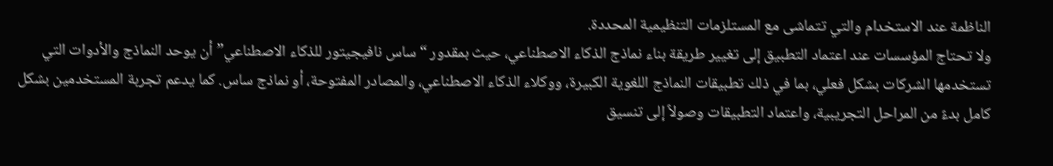الناظمة عند الاستخدام والتي تتماشى مع المستلزمات التنظيمية المحددة.
ولا تحتاج المؤسسات عند اعتماد التطبيق إلى تغيير طريقة بناء نماذج الذكاء الاصطناعي، حيث بمقدور “ساس نافيجيتور للذكاء الاصطناعي” أن يوحد النماذج والأدوات التي تستخدمها الشركات بشكل فعلي، بما في ذلك تطبيقات النماذج اللغوية الكبيرة، ووكلاء الذكاء الاصطناعي، والمصادر المفتوحة، أو نماذج ساس. كما يدعم تجربة المستخدمين بشكل كامل بدءً من المراحل التجريبية، واعتماد التطبيقات وصولاً إلى تنسيق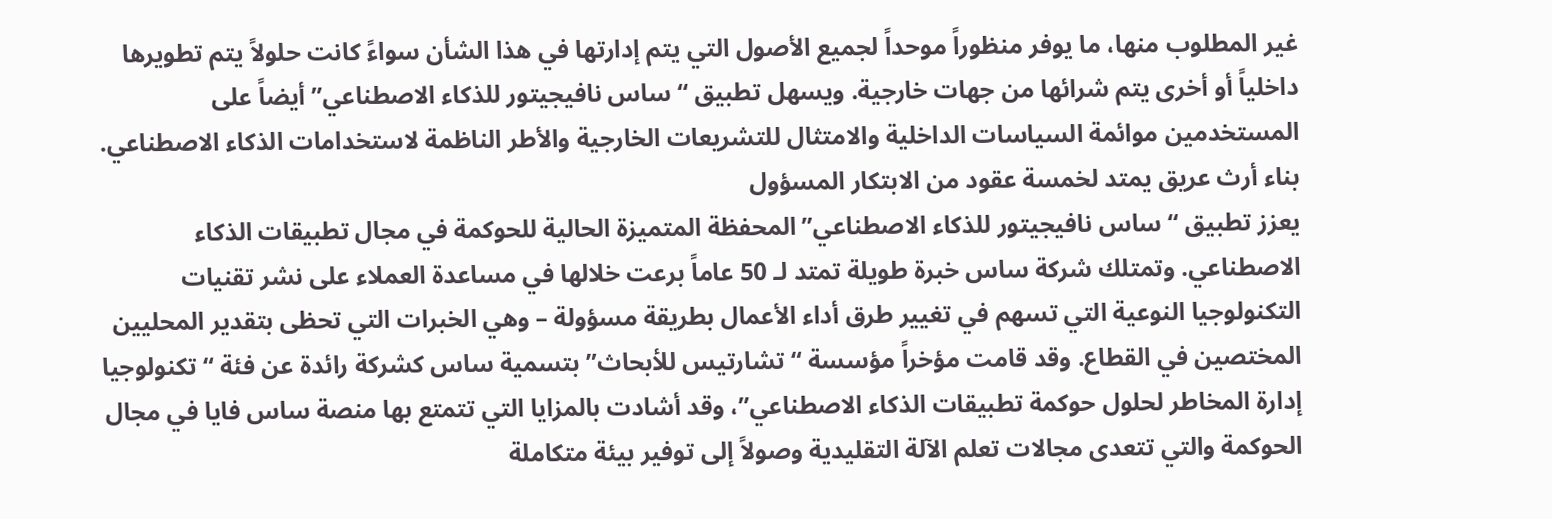غير المطلوب منها، ما يوفر منظوراً موحداً لجميع الأصول التي يتم إدارتها في هذا الشأن سواءً كانت حلولاً يتم تطويرها داخلياً أو أخرى يتم شرائها من جهات خارجية. ويسهل تطبيق “ساس نافيجيتور للذكاء الاصطناعي” أيضاً على المستخدمين موائمة السياسات الداخلية والامتثال للتشريعات الخارجية والأطر الناظمة لاستخدامات الذكاء الاصطناعي.
بناء أرث عريق يمتد لخمسة عقود من الابتكار المسؤول
يعزز تطبيق “ساس نافيجيتور للذكاء الاصطناعي” المحفظة المتميزة الحالية للحوكمة في مجال تطبيقات الذكاء الاصطناعي. وتمتلك شركة ساس خبرة طويلة تمتد لـ 50 عاماً برعت خلالها في مساعدة العملاء على نشر تقنيات التكنولوجيا النوعية التي تسهم في تغيير طرق أداء الأعمال بطريقة مسؤولة – وهي الخبرات التي تحظى بتقدير المحليين المختصين في القطاع. وقد قامت مؤخراً مؤسسة “تشارتيس للأبحاث” بتسمية ساس كشركة رائدة عن فئة “تكنولوجيا إدارة المخاطر لحلول حوكمة تطبيقات الذكاء الاصطناعي”، وقد أشادت بالمزايا التي تتمتع بها منصة ساس فايا في مجال الحوكمة والتي تتعدى مجالات تعلم الآلة التقليدية وصولاً إلى توفير بيئة متكاملة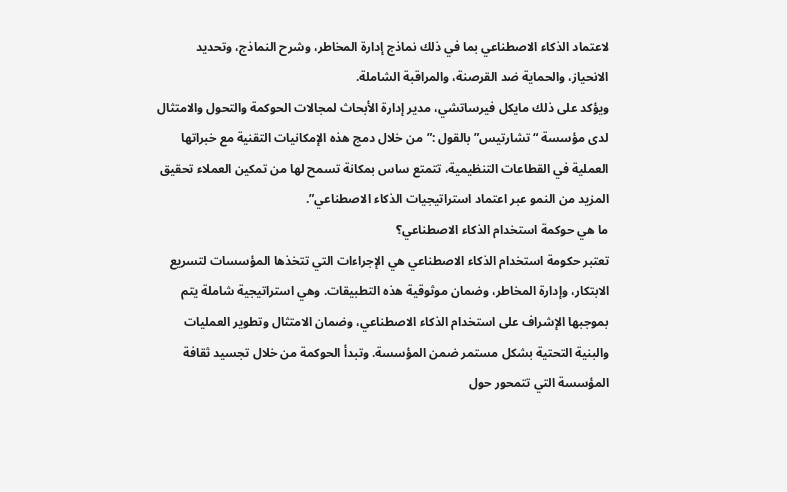لاعتماد الذكاء الاصطناعي بما في ذلك نماذج إدارة المخاطر، وشرح النماذج، وتحديد الانحياز، والحماية ضد القرصنة، والمراقبة الشاملة.
ويؤكد على ذلك مايكل فيرساتشي، مدير إدارة الأبحاث لمجالات الحوكمة والتحول والامتثال لدى مؤسسة “تشارتيس” بالقول :”من خلال دمج هذه الإمكانيات التقنية مع خبراتها العملية في القطاعات التنظيمية، تتمتع ساس بمكانة تسمح لها من تمكين العملاء تحقيق المزيد من النمو عبر اعتماد استراتيجيات الذكاء الاصطناعي”.
ما هي حوكمة استخدام الذكاء الاصطناعي؟
تعتبر حكومة استخدام الذكاء الاصطناعي هي الإجراءات التي تتخذها المؤسسات لتسريع الابتكار، وإدارة المخاطر، وضمان موثوقية هذه التطبيقات. وهي استراتيجية شاملة يتم بموجبها الإشراف على استخدام الذكاء الاصطناعي، وضمان الامتثال وتطوير العمليات والبنية التحتية بشكل مستمر ضمن المؤسسة. وتبدأ الحوكمة من خلال تجسيد ثقافة المؤسسة التي تتمحور حول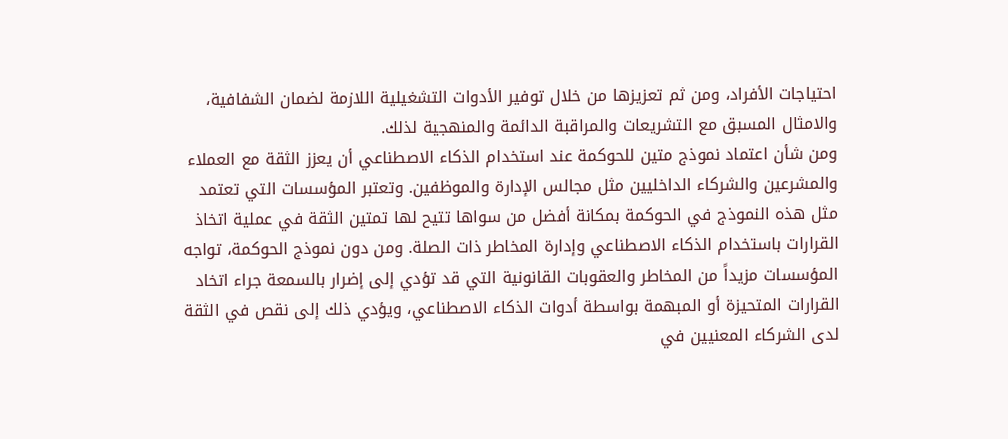احتياجات الأفراد، ومن ثم تعزيزها من خلال توفير الأدوات التشغيلية اللازمة لضمان الشفافية، والامثال المسبق مع التشريعات والمراقبة الدائمة والمنهجية لذلك.
ومن شأن اعتماد نموذج متين للحوكمة عند استخدام الذكاء الاصطناعي أن يعزز الثقة مع العملاء والمشرعين والشركاء الداخليين مثل مجالس الإدارة والموظفين. وتعتبر المؤسسات التي تعتمد مثل هذه النموذج في الحوكمة بمكانة أفضل من سواها تتيح لها تمتين الثقة في عملية اتخاذ القرارات باستخدام الذكاء الاصطناعي وإدارة المخاطر ذات الصلة. ومن دون نموذج الحوكمة، تواجه المؤسسات مزيداً من المخاطر والعقوبات القانونية التي قد تؤدي إلى إضرار بالسمعة جراء اتخاد القرارات المتحيزة أو المبهمة بواسطة أدوات الذكاء الاصطناعي، ويؤدي ذلك إلى نقص في الثقة لدى الشركاء المعنيين في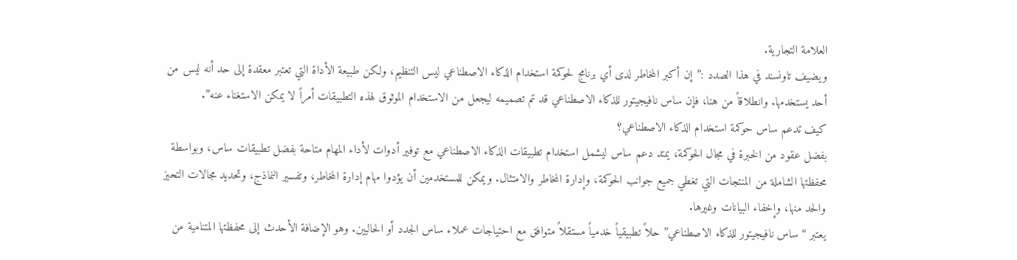العلامة التجارية.
ويضيف تاونسند في هذا الصدد :”إن أكبر المخاطر لدى أي برنامج لحوكمة استخدام الذكاء الاصطناعي ليس التنظيم، ولكن طبيعة الأداة التي تعتبر معقدة إلى حد أنه ليس من أحد يستخدمها. وانطلاقاً من هنا، فإن ساس نافيجيتور للذكاء الاصطناعي قد تم تصميمه ليجعل من الاستخدام الموثوق لهذه التطبيقات أمراً لا يمكن الاستغناء عنه”.
كيف تدعم ساس حوكمة استخدام الذكاء الاصطناعي؟
بفضل عقود من الخبرة في مجال الحوكمة، يمتد دعم ساس ليشمل استخدام تطبيقات الذكاء الاصطناعي مع توفير أدوات لأداء المهام متاحة بفضل تطبيقات ساس، وبواسطة محفظتها الشاملة من المنتجات التي تغطي جميع جوانب الحوكمة، وإدارة المخاطر والامتثال. ويمكن للمستخدمين أن يؤدوا مهام إدارة المخاطر، وتفسير النماذج، وتحديد مجالات التحيز والحد منها، وإخفاء البيانات وغيرها.
يعتبر “ساس نافيجيتور للذكاء الاصطناعي” حلاً تطبيقياً خدمياً مستقلاً متوافق مع احتياجات عملاء ساس الجدد أو الحاليين. وهو الإضافة الأحدث إلى محفظتها المتنامية من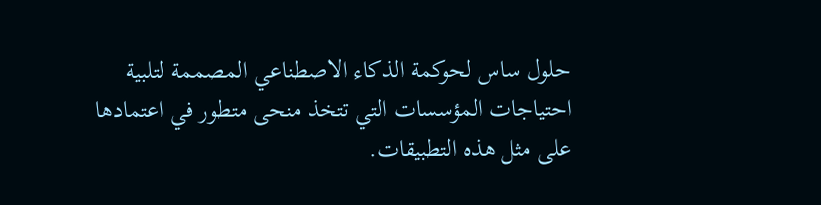حلول ساس لحوكمة الذكاء الاصطناعي المصممة لتلبية احتياجات المؤسسات التي تتخذ منحى متطور في اعتمادها على مثل هذه التطبيقات.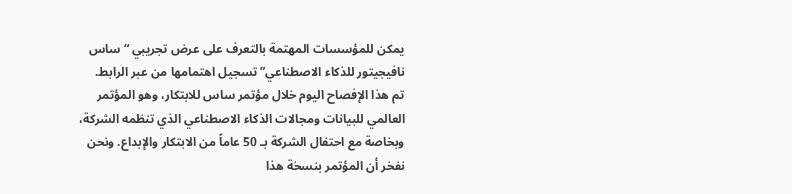يمكن للمؤسسات المهتمة بالتعرف على عرض تجريبي “ساس نافيجيتور للذكاء الاصطناعي” تسجيل اهتمامها من عبر الرابط.
تم هذا الإفصاح اليوم خلال مؤتمر ساس للابتكار، وهو المؤتمر العالمي للبيانات ومجالات الذكاء الاصطناعي الذي تنظمه الشركة، وبخاصة مع احتفال الشركة بـ 50 عاماً من الابتكار والإبداع. ونحن نفخر أن المؤتمر بنسخة هذا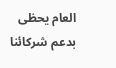العام يحظى بدعم شركائنا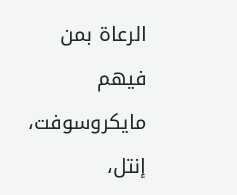الرعاة بمن فيهم مايكروسوفت، إنتل،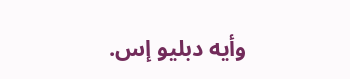وأيه دبليو إس.